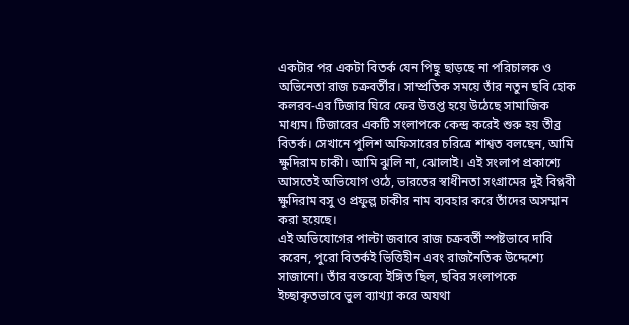একটার পর একটা বিতর্ক যেন পিছু ছাড়ছে না পরিচালক ও অভিনেতা রাজ চক্রবর্তীর। সাম্প্রতিক সময়ে তাঁর নতুন ছবি হোক কলরব-এর টিজার ঘিরে ফের উত্তপ্ত হয়ে উঠেছে সামাজিক মাধ্যম। টিজারের একটি সংলাপকে কেন্দ্র করেই শুরু হয় তীব্র বিতর্ক। সেখানে পুলিশ অফিসারের চরিত্রে শাশ্বত বলছেন, আমি ক্ষুদিরাম চাকী। আমি ঝুলি না, ঝোলাই। এই সংলাপ প্রকাশ্যে আসতেই অভিযোগ ওঠে, ভারতের স্বাধীনতা সংগ্রামের দুই বিপ্লবী ক্ষুদিরাম বসু ও প্রফুল্ল চাকীর নাম ব্যবহার করে তাঁদের অসম্মান করা হয়েছে।
এই অভিযোগের পাল্টা জবাবে রাজ চক্রবর্তী স্পষ্টভাবে দাবি করেন, পুরো বিতর্কই ভিত্তিহীন এবং রাজনৈতিক উদ্দেশ্যে সাজানো। তাঁর বক্তব্যে ইঙ্গিত ছিল, ছবির সংলাপকে ইচ্ছাকৃতভাবে ভুল ব্যাখ্যা করে অযথা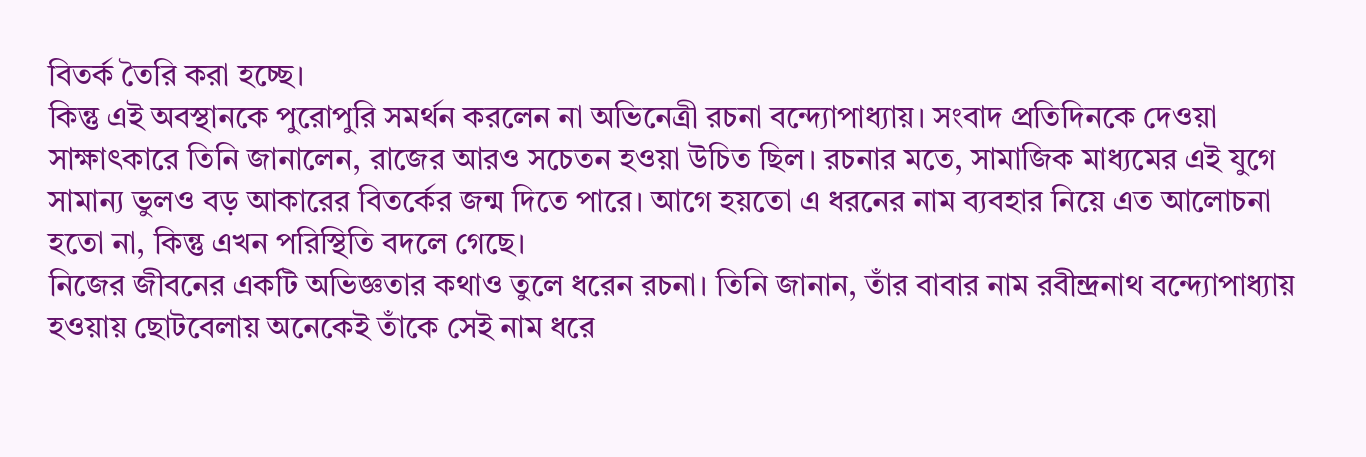বিতর্ক তৈরি করা হচ্ছে।
কিন্তু এই অবস্থানকে পুরোপুরি সমর্থন করলেন না অভিনেত্রী রচনা বন্দ্যোপাধ্যায়। সংবাদ প্রতিদিনকে দেওয়া সাক্ষাৎকারে তিনি জানালেন, রাজের আরও সচেতন হওয়া উচিত ছিল। রচনার মতে, সামাজিক মাধ্যমের এই যুগে সামান্য ভুলও বড় আকারের বিতর্কের জন্ম দিতে পারে। আগে হয়তো এ ধরনের নাম ব্যবহার নিয়ে এত আলোচনা হতো না, কিন্তু এখন পরিস্থিতি বদলে গেছে।
নিজের জীবনের একটি অভিজ্ঞতার কথাও তুলে ধরেন রচনা। তিনি জানান, তাঁর বাবার নাম রবীন্দ্রনাথ বন্দ্যোপাধ্যায় হওয়ায় ছোটবেলায় অনেকেই তাঁকে সেই নাম ধরে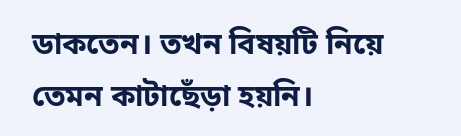ডাকতেন। তখন বিষয়টি নিয়ে তেমন কাটাছেঁড়া হয়নি।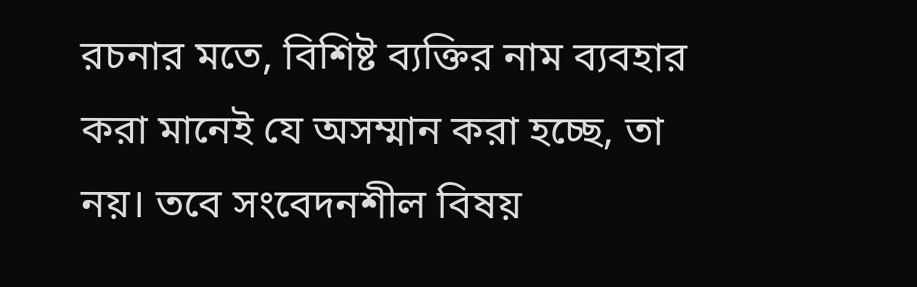রচনার মতে, বিশিষ্ট ব্যক্তির নাম ব্যবহার করা মানেই যে অসম্মান করা হচ্ছে, তা নয়। তবে সংবেদনশীল বিষয়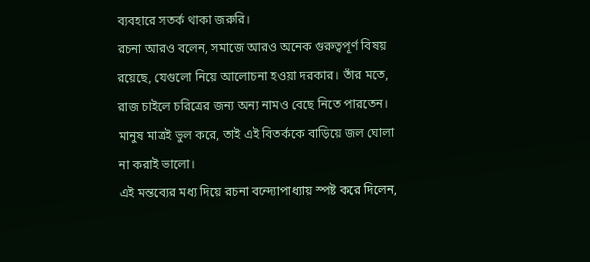ব্যবহারে সতর্ক থাকা জরুরি।
রচনা আরও বলেন, সমাজে আরও অনেক গুরুত্বপূর্ণ বিষয় রয়েছে, যেগুলো নিয়ে আলোচনা হওয়া দরকার। তাঁর মতে, রাজ চাইলে চরিত্রের জন্য অন্য নামও বেছে নিতে পারতেন। মানুষ মাত্রই ভুল করে, তাই এই বিতর্ককে বাড়িয়ে জল ঘোলা না করাই ভালো।
এই মন্তব্যের মধ্য দিয়ে রচনা বন্দ্যোপাধ্যায় স্পষ্ট করে দিলেন,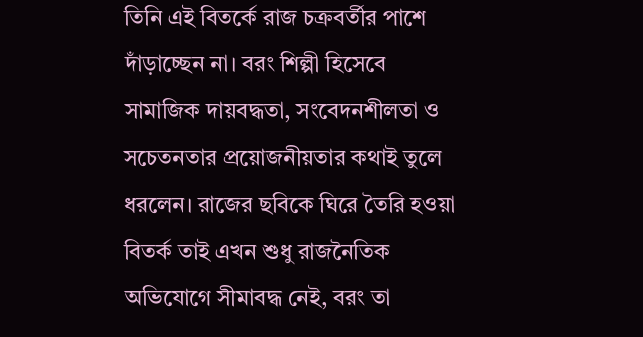তিনি এই বিতর্কে রাজ চক্রবর্তীর পাশে দাঁড়াচ্ছেন না। বরং শিল্পী হিসেবে সামাজিক দায়বদ্ধতা, সংবেদনশীলতা ও সচেতনতার প্রয়োজনীয়তার কথাই তুলে ধরলেন। রাজের ছবিকে ঘিরে তৈরি হওয়া বিতর্ক তাই এখন শুধু রাজনৈতিক অভিযোগে সীমাবদ্ধ নেই, বরং তা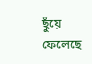ছুঁয়ে ফেলেছে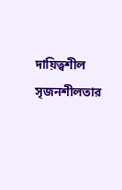দায়িত্বশীল সৃজনশীলতার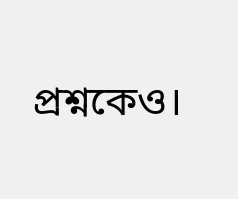প্রশ্নকেও।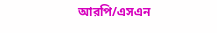আরপি/এসএন